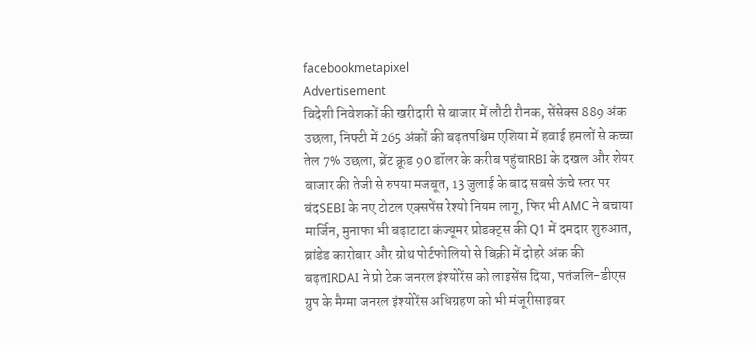facebookmetapixel
Advertisement
विदेशी निवेशकों की खरीदारी से बाजार में लौटी रौनक, सेंसेक्स 889 अंक उछला, निफ्टी में 265 अंकों की बढ़तपश्चिम एशिया में हवाई हमलों से कच्चा तेल 7% उछला, ब्रेंट क्रूड 90 डॉलर के करीब पहुंचाRBI के दखल और शेयर बाजार की तेजी से रुपया मजबूत, 13 जुलाई के बाद सबसे ऊंचे स्तर पर बंदSEBI के नए टोटल एक्सपेंस रेश्यो नियम लागू, फिर भी AMC ने बचाया मार्जिन, मुनाफा भी बढ़ाटाटा कंज्यूमर प्रोडक्ट्स की Q1 में दमदार शुरुआत, ब्रांडेड कारोबार और ग्रोथ पोर्टफोलियो से बिक्री में दोहरे अंक की बढ़तIRDAI ने प्रो टेक जनरल इंश्योरेंस को लाइसेंस दिया, पतंजलि-डीएस ग्रुप के मैग्मा जनरल इंश्योरेंस अधिग्रहण को भी मंजूरीसाइबर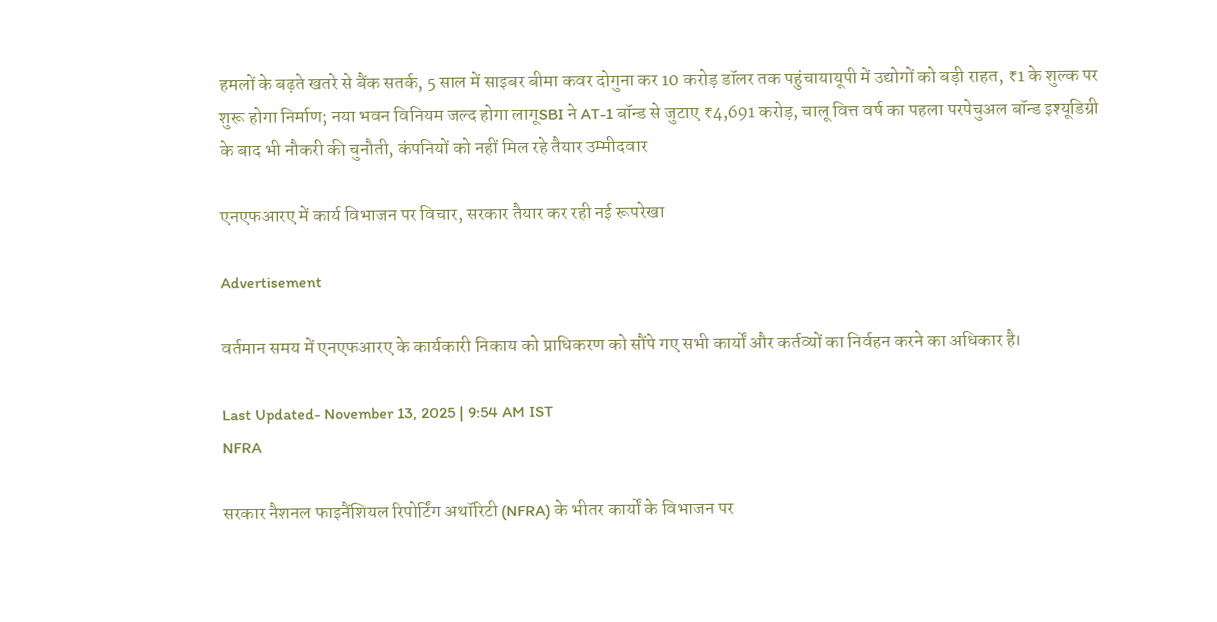हमलों के बढ़ते खतरे से बैंक सतर्क, 5 साल में साइबर बीमा कवर दोगुना कर 10 करोड़ डॉलर तक पहुंचायायूपी में उद्योगों को बड़ी राहत, ₹1 के शुल्क पर शुरू होगा निर्माण; नया भवन विनियम जल्द होगा लागूSBI ने AT-1 बॉन्ड से जुटाए ₹4,691 करोड़, चालू वित्त वर्ष का पहला परपेचुअल बॉन्ड इश्यूडिग्री के बाद भी नौकरी की चुनौती, कंपनियों को नहीं मिल रहे तैयार उम्मीदवार

एनएफआरए में कार्य विभाजन पर विचार, सरकार तैयार कर रही नई रूपरेखा

Advertisement

वर्तमान समय में एनएफआरए के कार्यकारी निकाय को प्राधिकरण को सौंपे गए सभी कार्यों और कर्तव्यों का निर्वहन करने का अधिकार है।

Last Updated- November 13, 2025 | 9:54 AM IST
NFRA

सरकार नैशनल फाइनैंशियल रिपोर्टिंग अथॉरिटी (NFRA) के भीतर कार्यों के विभाजन पर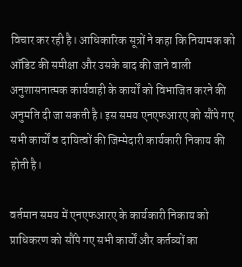विचार कर रही है। आधिकारिक सूत्रों ने कहा कि नियामक को ऑडिट की समीक्षा और उसके बाद की जाने वाली अनुशासनात्मक कार्यवाही के कार्यों को विभाजित करने की अनुमति दी जा सकती है। इस समय एनएफआरए को सौंपे गए सभी कार्यों व दायित्वों की जिम्मेदारी कार्यकारी निकाय की होती है।

वर्तमान समय में एनएफआरए के कार्यकारी निकाय को प्राधिकरण को सौंपे गए सभी कार्यों और कर्तव्यों का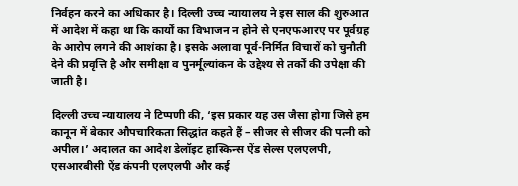निर्वहन करने का अधिकार है। दिल्ली उच्च न्यायालय ने इस साल की शुरुआत में आदेश में कहा था कि कार्यों का विभाजन न होने से एनएफआरए पर पूर्वग्रह के आरोप लगने की आशंका है। इसके अलावा पूर्व-निर्मित विचारों को चुनौती देने की प्रवृत्ति है और समीक्षा व पुनर्मूल्यांकन के उद्देश्य से तर्कों की उपेक्षा की जाती है।

दिल्ली उच्च न्यायालय ने टिप्पणी की, ‘इस प्रकार यह उस जैसा होगा जिसे हम कानून में बेकार औपचारिकता सिद्धांत कहते हैं – सीजर से सीजर की पत्नी को अपील।’ अदालत का आदेश डेलॉइट हास्किन्स ऐंड सेल्स एलएलपी, एसआरबीसी ऐंड कंपनी एलएलपी और कई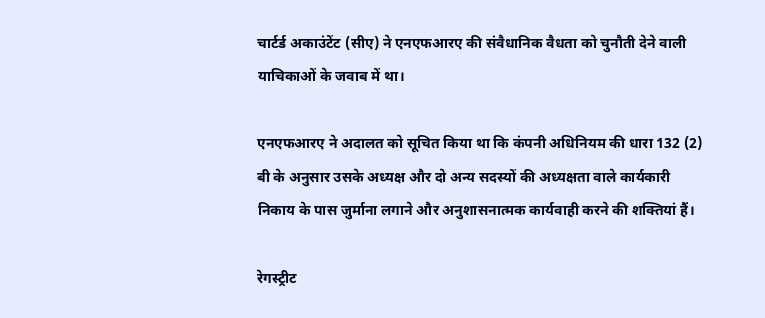चार्टर्ड अकाउंटेंट (सीए) ने एनएफआरए की संवैधानिक वैधता को चुनौती देने वाली याचिकाओं के जवाब में था।

एनएफआरए ने अदालत को सूचित किया था कि कंपनी अधिनियम की धारा 132 (2) बी के अनुसार उसके अध्यक्ष और दो अन्य सदस्यों की अध्यक्षता वाले कार्यकारी निकाय के पास जुर्माना लगाने और अनुशासनात्मक कार्यवाही करने की शक्तियां हैं।

रेगस्ट्रीट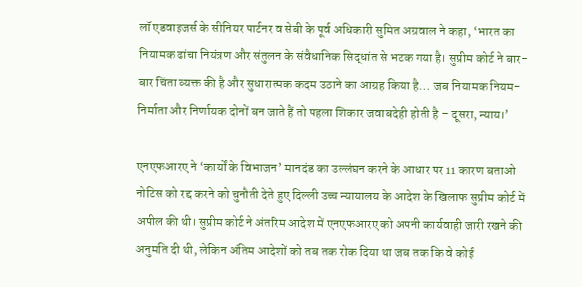लॉ एडवाइजर्स के सीनियर पार्टनर व सेबी के पूर्व अधिकारी सुमित अग्रवाल ने कहा, ‘भारत का नियामक ढांचा नियंत्रण और संतुलन के संवैधानिक सिद्धांत से भटक गया है। सुप्रीम कोर्ट ने बार-बार चिंता व्यक्त की है और सुधारात्मक कदम उठाने का आग्रह किया है… जब नियामक नियम-निर्माता और निर्णायक दोनों बन जाते हैं तो पहला शिकार जवाबदेही होती है – दूसरा, न्याय।’

एनएफआरए ने ‘कार्यों के विभाजन’ मानदंड का उल्लंघन करने के आधार पर 11 कारण बताओ नोटिस को रद्द करने को चुनौती देते हुए दिल्ली उच्च न्यायालय के आदेश के खिलाफ सुप्रीम कोर्ट में अपील की थी। सुप्रीम कोर्ट ने अंतरिम आदेश में एनएफआरए को अपनी कार्यवाही जारी रखने की अनुमति दी थी, लेकिन अंतिम आदेशों को तब तक रोक दिया था जब तक कि वे कोई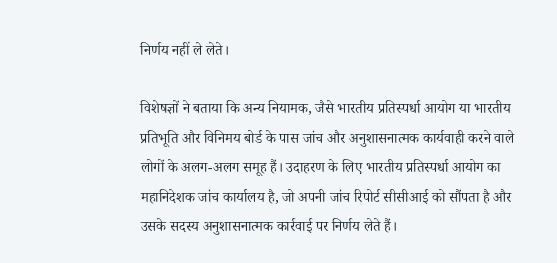निर्णय नहीं ले लेते।

विशेषज्ञों ने बताया कि अन्य नियामक, जैसे भारतीय प्रतिस्पर्धा आयोग या भारतीय प्रतिभूति और विनिमय बोर्ड के पास जांच और अनुशासनात्मक कार्यवाही करने वाले लोगों के अलग-अलग समूह हैं। उदाहरण के लिए भारतीय प्रतिस्पर्धा आयोग का महानिदेशक जांच कार्यालय है, जो अपनी जांच रिपोर्ट सीसीआई को सौंपता है और उसके सदस्य अनुशासनात्मक कार्रवाई पर निर्णय लेते हैं।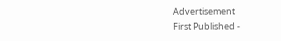Advertisement
First Published -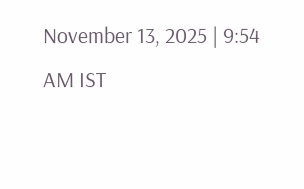November 13, 2025 | 9:54 AM IST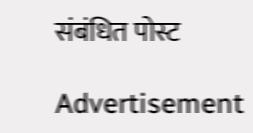संबंधित पोस्ट

Advertisement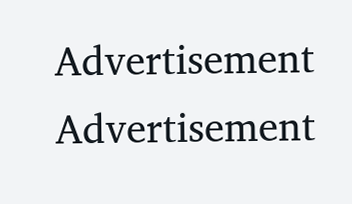Advertisement
Advertisement